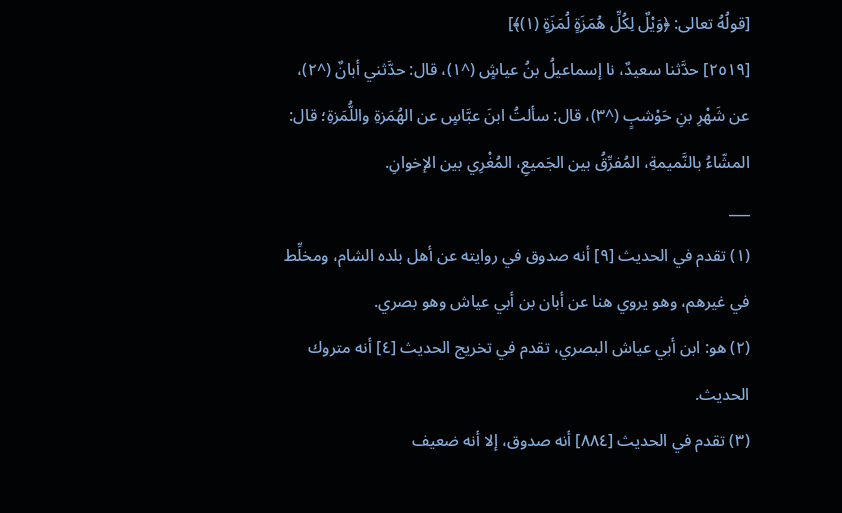[قولُهُ تعالى: ﴿وَيْلٌ لِكُلِّ هُمَزَةٍ لُمَزَةٍ (١)﴾]
[٢٥١٩] حدَّثنا سعيدٌ، نا إسماعيلُ بنُ عياشٍ (^١)، قال: حدَّثني أبانٌ (^٢)، عن شَهْرِ بنِ حَوْشبٍ (^٣)، قال: سألتُ ابنَ عبَّاسٍ عن الهُمَزةِ واللُّمَزةِ؛ قال: المشّاءُ بالنَّميمةِ، المُفرِّقُ بين الجَميعِ، المُغْرِي بين الإخوانِ.
___
(١) تقدم في الحديث [٩] أنه صدوق في روايته عن أهل بلده الشام، ومخلِّط في غيرهم، وهو يروي هنا عن أبان بن أبي عياش وهو بصري.
(٢) هو: ابن أبي عياش البصري، تقدم في تخريج الحديث [٤] أنه متروك الحديث.
(٣) تقدم في الحديث [٨٨٤] أنه صدوق، إلا أنه ضعيف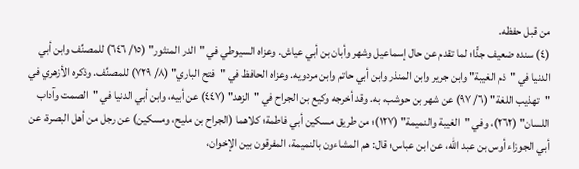من قبل حفظه.
(٤) سنده ضعيف جدًّا؛ لما تقدم عن حال إسماعيل وشهر وأبان بن أبي عياش. وعزاه السيوطي في "الدر المنثور" (١٥/ ٦٤٦) للمصنِّف وابن أبي الدنيا في "ذم الغيبة" وابن جرير وابن المنذر وابن أبي حاتم وابن مردويه. وعزاه الحافظ في "فتح الباري" (٨/ ٧٢٩) للمصنِّف. وذكره الأزهري في "تهذيب اللغة" (٦/ ٩٧) عن شهر بن حوشب، به. وقد أخرجه وكيع بن الجراح في "الزهد" (٤٤٧) عن أبيه، وابن أبي الدنيا في "الصمت وآداب اللسان" (٢٦٢)، وفي "الغيبة والنميمة" (١٢٧)؛ من طريق مسكين أبي فاطمة؛ كلاهما (الجراح بن مليح، ومسكين) عن رجل من أهل البصرة، عن أبي الجوزاء أوس بن عبد الله، عن ابن عباس؛ قال: هم المشاءون بالنميمة، المفرقون بين الإخوان،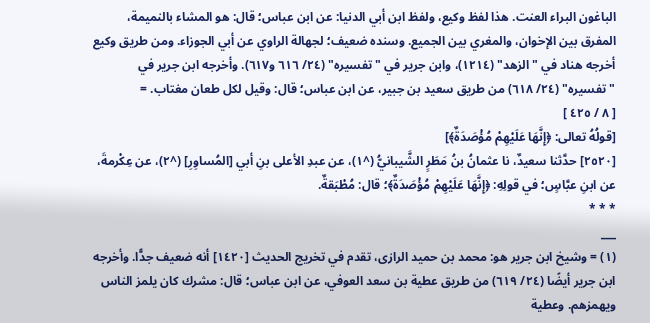الباغون البراء العنت. هذا لفظ وكيع، ولفظ ابن أبي الدنيا: عن ابن عباس؛ قال: هو المشاء بالنميمة، المفرق بين الإخوان، والمغري بين الجميع. وسنده ضعيف؛ لجهالة الراوي عن أبي الجوزاء. ومن طريق وكيع أخرجه هناد في "الزهد" (١٢١٤)، وابن جرير في "تفسيره" (٢٤/ ٦١٦ و٦١٧). وأخرجه ابن جرير في "تفسيره" (٢٤/ ٦١٨) من طريق سعيد بن جبير، عن ابن عباس؛ قال: وقيل لكل طعان مغتاب. =
[ ٨ / ٤٢٥ ]
[قولُهُ تعالى: ﴿إِنَّهَا عَلَيْهِمْ مُؤْصَدَةٌ﴾]
[٢٥٢٠] حدَّثنا سعيدٌ، نا عثمانُ بنُ مَطَرٍ الشَّيبانيُّ (^١)، عن عبدِ الأعلى بنِ أبي [المُساوِرِ] (^٢)، عن عِكْرمةَ، عن ابنِ عبَّاسٍ؛ في قولِهِ: ﴿إِنَّهَا عَلَيْهِمْ مُؤْصَدَةٌ﴾؛ قال: مُطْبَقةٌ.
* * *
___
(١) = وشيخ ابن جرير هو: محمد بن حميد الرازى، تقدم في تخريج الحديث [١٤٢٠] أنه ضعيف جدًّا. وأخرجه ابن جرير أيضًا (٢٤/ ٦١٩) من طريق عطية بن سعد العوفي، عن ابن عباس؛ قال: مشرك كان يلمز الناس ويهمزهم. وعطية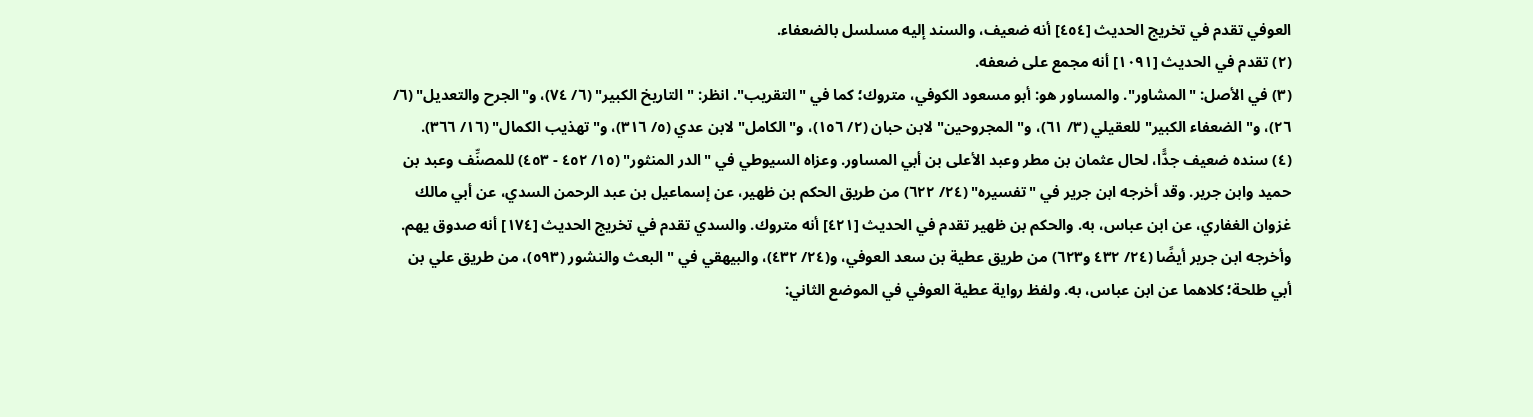العوفي تقدم في تخريج الحديث [٤٥٤] أنه ضعيف، والسند إليه مسلسل بالضعفاء.
(٢) تقدم في الحديث [١٠٩١] أنه مجمع على ضعفه.
(٣) في الأصل: "المشاور". والمساور هو: أبو مسعود الكوفي، متروك؛ كما في "التقريب". انظر: "التاريخ الكبير" (٦/ ٧٤)، و"الجرح والتعديل" (٦/ ٢٦)، و"الضعفاء الكبير" للعقيلي (٣/ ٦١)، و"المجروحين" لابن حبان (٢/ ١٥٦)، و"الكامل" لابن عدي (٥/ ٣١٦)، و"تهذيب الكمال" (١٦/ ٣٦٦).
(٤) سنده ضعيف جدًّا، لحال عثمان بن مطر وعبد الأعلى بن أبي المساور. وعزاه السيوطي في "الدر المنثور" (١٥/ ٤٥٢ - ٤٥٣) للمصنِّف وعبد بن حميد وابن جرير. وقد أخرجه ابن جرير في "تفسيره" (٢٤/ ٦٢٢) من طريق الحكم بن ظهير، عن إسماعيل بن عبد الرحمن السدي، عن أبي مالك غزوان الغفاري، عن ابن عباس، به. والحكم بن ظهير تقدم في الحديث [٤٢١] أنه متروك. والسدي تقدم في تخريج الحديث [١٧٤] أنه صدوق يهم. وأخرجه ابن جرير أيضًا (٢٤/ ٤٣٢ و٦٢٣) من طريق عطية بن سعد العوفي، و(٢٤/ ٤٣٢)، والبيهقي في "البعث والنشور (٥٩٣)، من طريق علي بن أبي طلحة؛ كلاهما عن ابن عباس، به. ولفظ رواية عطية العوفي في الموضع الثاني: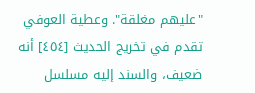"عليهم مغلقة". وعطية العوفي تقدم في تخريج الحديث [٤٥٤] أنه ضعيف، والسند إليه مسلسل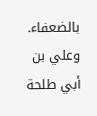بالضعفاء. وعلي بن أبي طلحة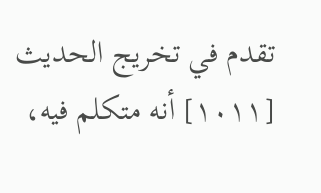تقدم في تخريج الحديث [١٠١١] أنه متكلم فيه،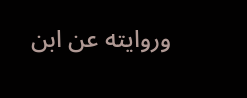وروايته عن ابن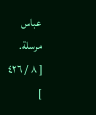عباس مرسلة.
[ ٨ / ٤٢٦ ]